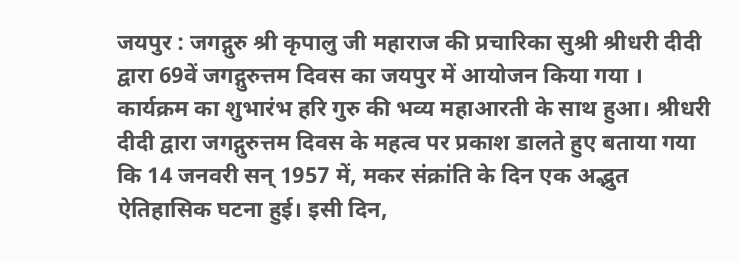जयपुर : जगद्गुरु श्री कृपालु जी महाराज की प्रचारिका सुश्री श्रीधरी दीदी द्वारा 69वें जगद्गुरुत्तम दिवस का जयपुर में आयोजन किया गया । कार्यक्रम का शुभारंभ हरि गुरु की भव्य महाआरती के साथ हुआ। श्रीधरी दीदी द्वारा जगद्गुरुत्तम दिवस के महत्व पर प्रकाश डालते हुए बताया गया कि 14 जनवरी सन् 1957 में, मकर संक्रांति के दिन एक अद्भुत ऐतिहासिक घटना हुई। इसी दिन,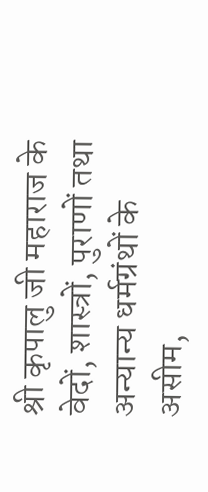श्री कृपालु जी महाराज के वेदों, शास्त्रों, पुराणों तथा अन्यान्य धर्मग्रंथों के असीम,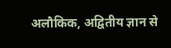अलौकिक, अद्वितीय ज्ञान से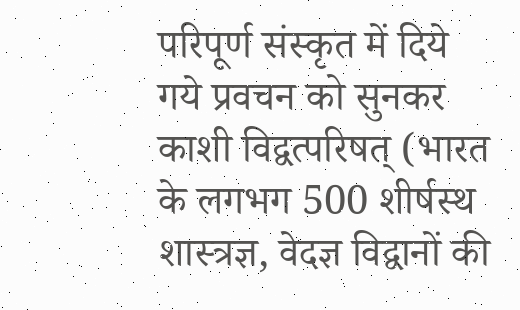परिपूर्ण संस्कृत में दिये गये प्रवचन को सुनकर काशी विद्वत्परिषत् (भारत के लगभग 500 शीर्षस्थ शास्त्रज्ञ, वेदज्ञ विद्वानों की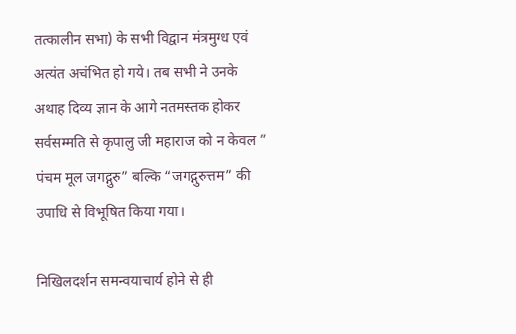तत्कालीन सभा) के सभी विद्वान मंत्रमुग्ध एवं अत्यंत अचंभित हो गये। तब सभी ने उनके अथाह दिव्य ज्ञान के आगे नतमस्तक होकर सर्वसम्मति से कृपालु जी महाराज को न केवल ” पंचम मूल जगद्गुरु” बल्कि “जगद्गुरुत्तम” की उपाधि से विभूषित किया गया।

निखिलदर्शन समन्वयाचार्य होने से ही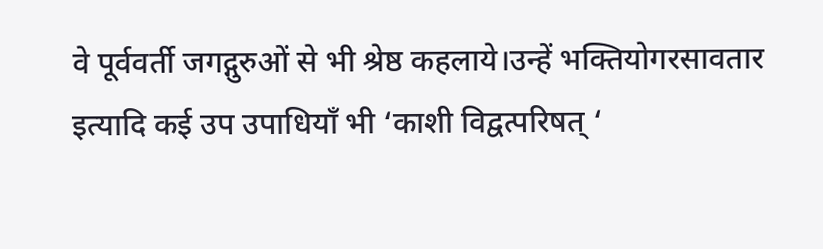वे पूर्ववर्ती जगद्गुरुओं से भी श्रेष्ठ कहलाये।उन्हें भक्तियोगरसावतार इत्यादि कई उप उपाधियाँ भी ‘काशी विद्वत्परिषत् ‘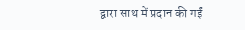द्वारा साथ में प्रदान की गईं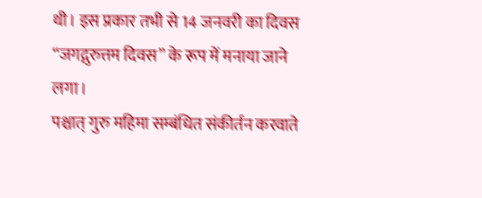थी। इस प्रकार तभी से 14 जनवरी का दिवस “जगद्गुरुत्तम दिवस” के रूप में मनाया जाने लगा।
पश्चात् गुरु महिमा सम्बंधित संकीर्तन करवाते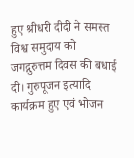हुए श्रीधरी दीदी ने समस्त विश्व समुदाय को जगद्गुरुत्तम दिवस की बधाई दी। गुरुपूजन इत्यादि कार्यक्रम हुए एवं भोजन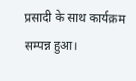प्रसादी के साथ कार्यक्रम सम्पन्न हुआ।